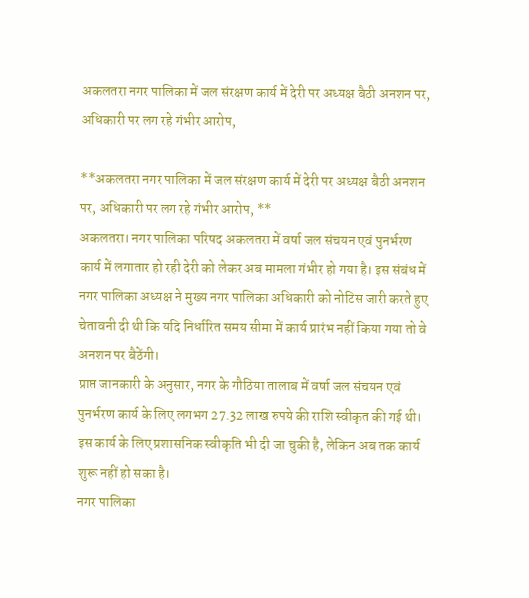अकलतरा नगर पालिका में जल संरक्षण कार्य में देरी पर अध्यक्ष बैठी अनशन पर, अधिकारी पर लग रहे गंभीर आरोप,

**अकलतरा नगर पालिका में जल संरक्षण कार्य में देरी पर अध्यक्ष बैठी अनशन पर, अधिकारी पर लग रहे गंभीर आरोप, **
अकलतरा। नगर पालिका परिषद अकलतरा में वर्षा जल संचयन एवं पुनर्भरण कार्य में लगातार हो रही देरी को लेकर अब मामला गंभीर हो गया है। इस संबंध में नगर पालिका अध्यक्ष ने मुख्य नगर पालिका अधिकारी को नोटिस जारी करते हुए चेतावनी दी थी कि यदि निर्धारित समय सीमा में कार्य प्रारंभ नहीं किया गया तो वे अनशन पर बैठेंगी।
प्राप्त जानकारी के अनुसार, नगर के गौठिया तालाब में वर्षा जल संचयन एवं पुनर्भरण कार्य के लिए लगभग 27.32 लाख रुपये की राशि स्वीकृत की गई थी। इस कार्य के लिए प्रशासनिक स्वीकृति भी दी जा चुकी है, लेकिन अब तक कार्य शुरू नहीं हो सका है।
नगर पालिका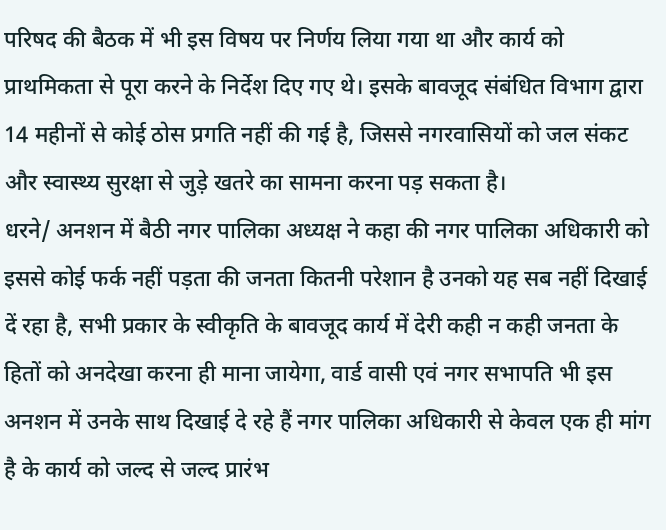परिषद की बैठक में भी इस विषय पर निर्णय लिया गया था और कार्य को प्राथमिकता से पूरा करने के निर्देश दिए गए थे। इसके बावजूद संबंधित विभाग द्वारा 14 महीनों से कोई ठोस प्रगति नहीं की गई है, जिससे नगरवासियों को जल संकट और स्वास्थ्य सुरक्षा से जुड़े खतरे का सामना करना पड़ सकता है।
धरने/ अनशन में बैठी नगर पालिका अध्यक्ष ने कहा की नगर पालिका अधिकारी को इससे कोई फर्क नहीं पड़ता की जनता कितनी परेशान है उनको यह सब नहीं दिखाई दें रहा है, सभी प्रकार के स्वीकृति के बावजूद कार्य में देरी कही न कही जनता के हितों को अनदेखा करना ही माना जायेगा, वार्ड वासी एवं नगर सभापति भी इस अनशन में उनके साथ दिखाई दे रहे हैं नगर पालिका अधिकारी से केवल एक ही मांग है के कार्य को जल्द से जल्द प्रारंभ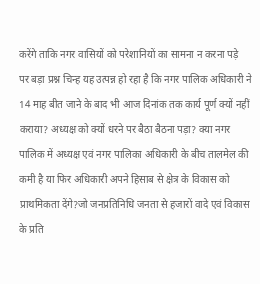करेंगे ताकि नगर वासियों को परेशानियों का सामना न करना पड़े
पर बड़ा प्रश्न चिन्ह यह उत्पन्न हो रहा है कि नगर पालिक अधिकारी ने 14 माह बीत जाने के बाद भी आज दिनांक तक कार्य पूर्ण क्यों नहीं कराया? अध्यक्ष को क्यों धरने पर बैठा बैठना पड़ा? क्या नगर पालिक में अध्यक्ष एवं नगर पालिका अधिकारी के बीच तालमेल की कमी है या फिर अधिकारी अपने हिसाब से क्षेत्र के विकास को प्राथमिकता देंगे?जो जनप्रतिनिधि जनता से हजारों वादे एवं विकास के प्रति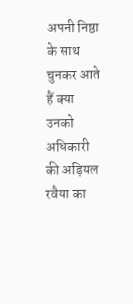अपनी निष्ठा के साथ चुनकर आते हैं क्या उनको अधिकारी की अड़ियल रवैया का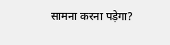सामना करना पड़ेगा?